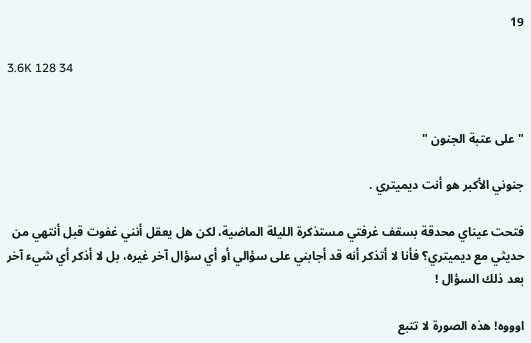19

3.6K 128 34


" على عتبة الجنون "

جنوني الأكبر هو أنت ديميتري .

فتحت عيناي محدقة بسقف غرفتي مستذكرة الليلة الماضية، لكن هل يعقل أنني غفوت قبل أنتهي من حديثي مع ديميتري؟ فأنا لا أتذكر أنه قد أجابني على سؤالي أو أي سؤال آخر غيره، بل لا أذكر أي شيء آخر بعد ذلك السؤال !

اوووه! هذه الصورة لا تتبع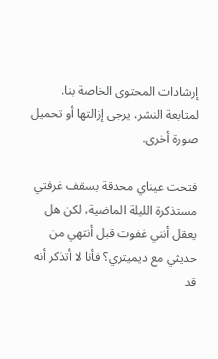إرشادات المحتوى الخاصة بنا. لمتابعة النشر، يرجى إزالتها أو تحميل صورة أخرى.

فتحت عيناي محدقة بسقف غرفتي مستذكرة الليلة الماضية، لكن هل يعقل أنني غفوت قبل أنتهي من حديثي مع ديميتري؟ فأنا لا أتذكر أنه قد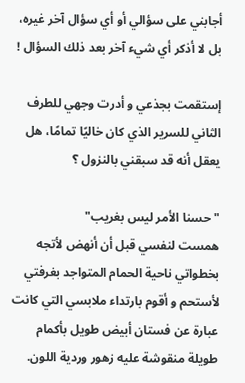أجابني على سؤالي أو أي سؤال آخر غيره، بل لا أذكر أي شيء آخر بعد ذلك السؤال !

إستقمت بجذعي و أدرت وجهي للطرف الثاني للسرير الذي كان خاليًا تمامًا، هل يعقل أنه قد سبقني بالنزول ؟

" حسنا الأمر ليس بغريب"
همست لنفسي قبل أن أنهض لأتجه بخطواتي ناحية الحمام المتواجد بغرفتي لأستحم و أقوم بارتداء ملابسي التي كانت عبارة عن فستان أبيض طويل بأكمام طويلة منقوشة عليه زهور وردية اللون.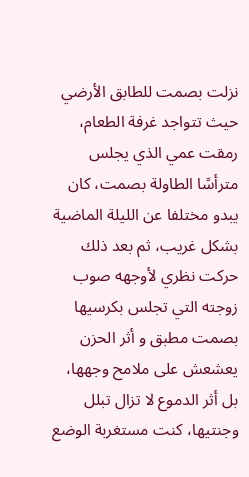نزلت بصمت للطابق الأرضي حيث تتواجد غرفة الطعام، رمقت عمي الذي يجلس مترأسًا الطاولة بصمت، كان يبدو مختلفا عن الليلة الماضية بشكل غريب، ثم بعد ذلك حركت نظري لأوجهه صوب زوجته التي تجلس بكرسيها بصمت مطبق و أثر الحزن يعشعش على ملامح وجهها، بل أثر الدموع لا تزال تبلل وجنتيها، كنت مستغربة الوضع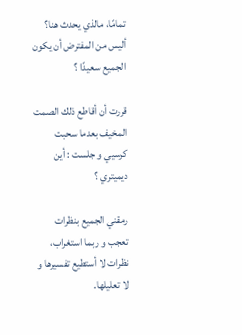تمامًا، مالذي يحدث هنا؟ أليس من المفترض أن يكون الجميع سعيدًا ؟

قررت أن أقاطع ذلك الصمت المخيف بعدما سحبت كرسيي و جلست : أين ديميتري ؟

رمقني الجميع بنظرات تعجب و ربما استغراب، نظرات لا أستطيع تفسيرها و لا تعليلها.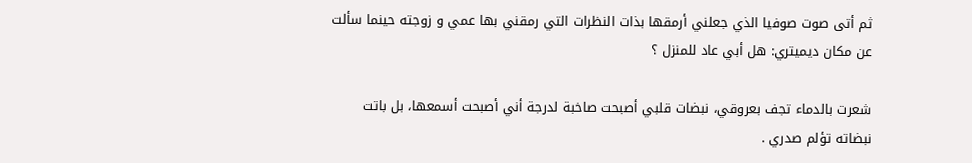ثم أتى صوت صوفيا الذي جعلني أرمقها بذات النظرات التي رمقني بها عمي و زوجته حينما سألت عن مكان ديميتري: هل أبي عاد للمنزل ؟

شعرت بالدماء تجف بعروقي، نبضات قلبي أصبحت صاخبة لدرجة أني أصبحت أسمعها، بل باتت نبضاته تؤلم صدري .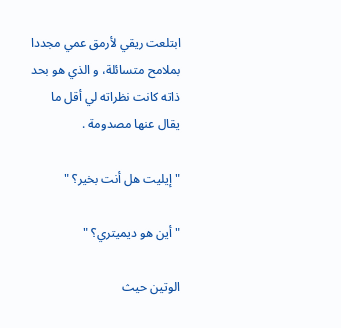ابتلعت ريقي لأرمق عمي مجددا بملامح متسائلة، و الذي هو بحد ذاته كانت نظراته لي أقل ما يقال عنها مصدومة .

" إيليت هل أنت بخير؟ "

" أين هو ديميتري؟ "

الوتين حيث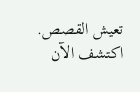تعيش القصص. اكتشف الآن